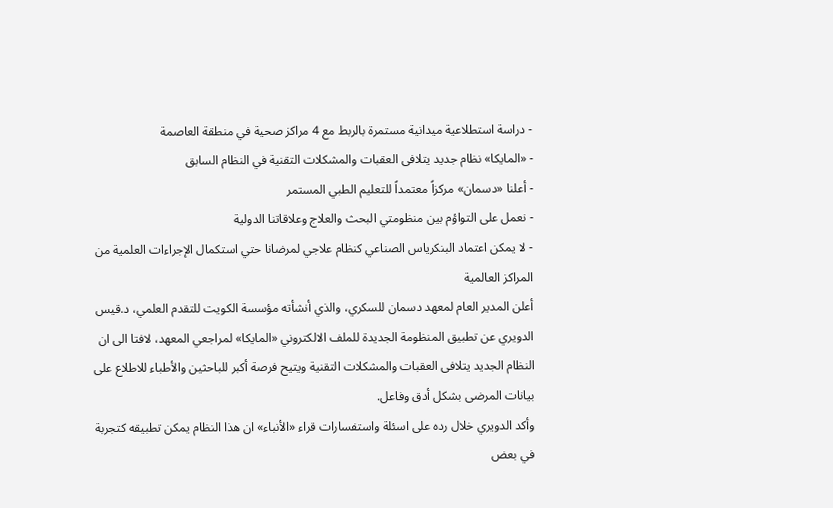- دراسة استطلاعية ميدانية مستمرة بالربط مع 4 مراكز صحية في منطقة العاصمة
- «المايكا» نظام جديد يتلافى العقبات والمشكلات التقنية في النظام السابق
- أعلنا «دسمان» مركزاً معتمداً للتعليم الطبي المستمر
- نعمل على التواؤم بين منظومتي البحث والعلاج وعلاقاتنا الدولية
- لا يمكن اعتماد البنكرياس الصناعي كنظام علاجي لمرضانا حتي استكمال الإجراءات العلمية من المراكز العالمية
أعلن المدير العام لمعهد دسمان للسكري، والذي أنشأته مؤسسة الكويت للتقدم العلمي، د.قيس الدويري عن تطبيق المنظومة الجديدة للملف الالكتروني «المايكا» لمراجعي المعهد، لافتا الى ان النظام الجديد يتلافى العقبات والمشكلات التقنية ويتيح فرصة أكبر للباحثين والأطباء للاطلاع على بيانات المرضى بشكل أدق وفاعل.
وأكد الدويري خلال رده على اسئلة واستفسارات قراء «الأنباء» ان هذا النظام يمكن تطبيقه كتجربة في بعض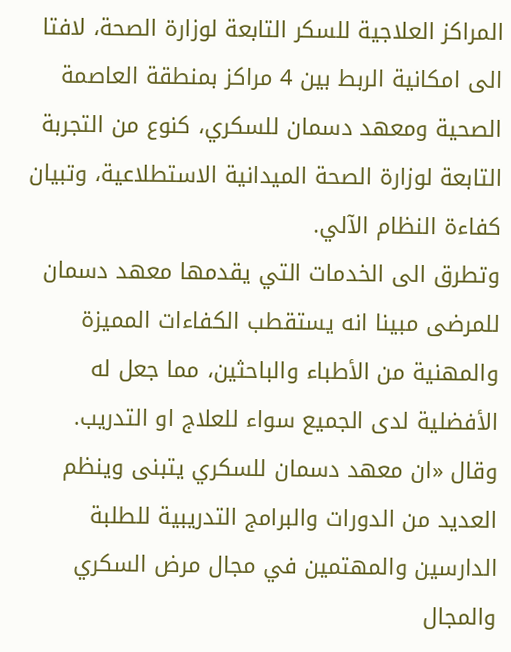المراكز العلاجية للسكر التابعة لوزارة الصحة، لافتا الى امكانية الربط بين 4 مراكز بمنطقة العاصمة الصحية ومعهد دسمان للسكري، كنوع من التجربة التابعة لوزارة الصحة الميدانية الاستطلاعية، وتبيان كفاءة النظام الآلي.
وتطرق الى الخدمات التي يقدمها معهد دسمان للمرضى مبينا انه يستقطب الكفاءات المميزة والمهنية من الأطباء والباحثين، مما جعل له الأفضلية لدى الجميع سواء للعلاج او التدريب.
وقال «ان معهد دسمان للسكري يتبنى وينظم العديد من الدورات والبرامج التدريبية للطلبة الدارسين والمهتمين في مجال مرض السكري والمجال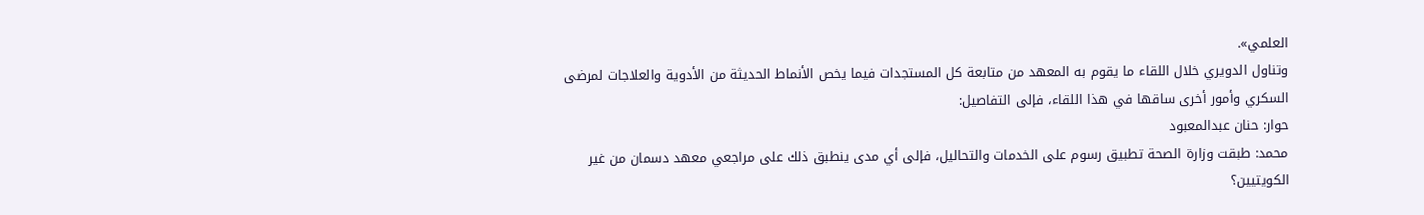العلمي».
وتناول الدويري خلال اللقاء ما يقوم به المعهد من متابعة كل المستجدات فيما يخص الأنماط الحديثة من الأدوية والعلاجات لمرضى السكري وأمور أخرى ساقها في هذا اللقاء، فإلى التفاصيل:
حوار: حنان عبدالمعبود
محمد: طبقت وزارة الصحة تطبيق رسوم على الخدمات والتحاليل، فإلى أي مدى ينطبق ذلك على مراجعي معهد دسمان من غير الكويتيين؟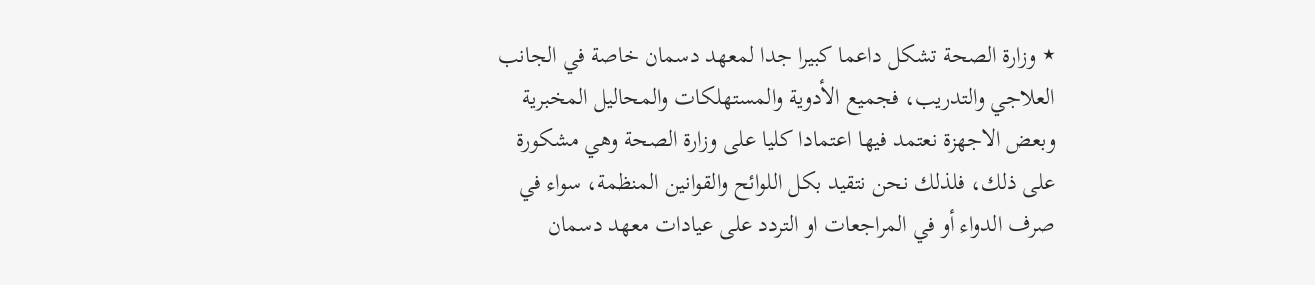٭ وزارة الصحة تشكل داعما كبيرا جدا لمعهد دسمان خاصة في الجانب العلاجي والتدريب، فجميع الأدوية والمستهلكات والمحاليل المخبرية وبعض الاجهزة نعتمد فيها اعتمادا كليا على وزارة الصحة وهي مشكورة على ذلك، فلذلك نحن نتقيد بكل اللوائح والقوانين المنظمة، سواء في صرف الدواء أو في المراجعات او التردد على عيادات معهد دسمان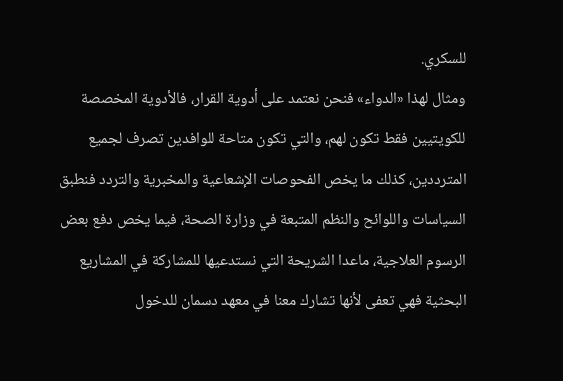للسكري.
ومثال لهذا «الدواء» فنحن نعتمد على أدوية القرار، فالأدوية المخصصة للكويتيين فقط تكون لهم، والتي تكون متاحة للوافدين تصرف لجميع المترددين، كذلك ما يخص الفحوصات الإشعاعية والمخبرية والتردد فنطبق السياسات واللوائح والنظم المتبعة في وزارة الصحة، فيما يخص دفع بعض الرسوم العلاجية، ماعدا الشريحة التي نستدعيها للمشاركة في المشاريع البحثية فهي تعفى لأنها تشارك معنا في معهد دسمان للدخول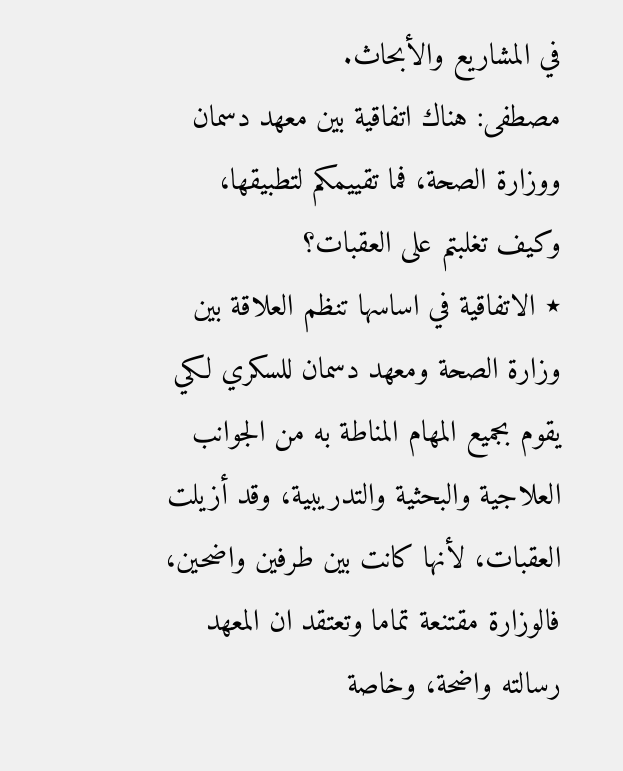في المشاريع والأبحاث.
مصطفى: هناك اتفاقية بين معهد دسمان ووزارة الصحة، فما تقييمكم لتطبيقها، وكيف تغلبتم على العقبات؟
٭ الاتفاقية في اساسها تنظم العلاقة بين وزارة الصحة ومعهد دسمان للسكري لكي يقوم بجميع المهام المناطة به من الجوانب العلاجية والبحثية والتدريبية، وقد أزيلت العقبات، لأنها كانت بين طرفين واضحين، فالوزارة مقتنعة تماما وتعتقد ان المعهد رسالته واضحة، وخاصة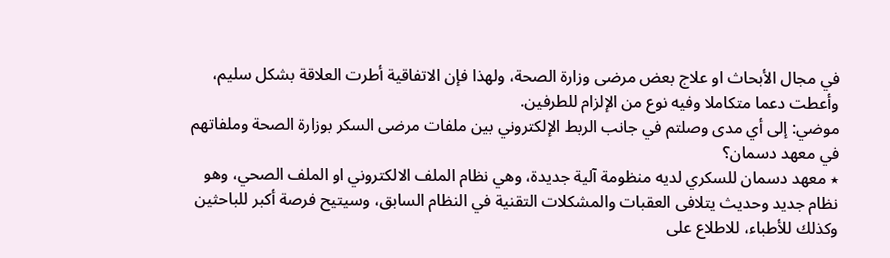في مجال الأبحاث او علاج بعض مرضى وزارة الصحة، ولهذا فإن الاتفاقية أطرت العلاقة بشكل سليم، وأعطت دعما متكاملا وفيه نوع من الإلزام للطرفين.
موضي: إلى أي مدى وصلتم في جانب الربط الإلكتروني بين ملفات مرضى السكر بوزارة الصحة وملفاتهم في معهد دسمان؟
٭ معهد دسمان للسكري لديه منظومة آلية جديدة، وهي نظام الملف الالكتروني او الملف الصحي، وهو نظام جديد وحديث يتلافى العقبات والمشكلات التقنية في النظام السابق، وسيتيح فرصة أكبر للباحثين وكذلك للأطباء، للاطلاع على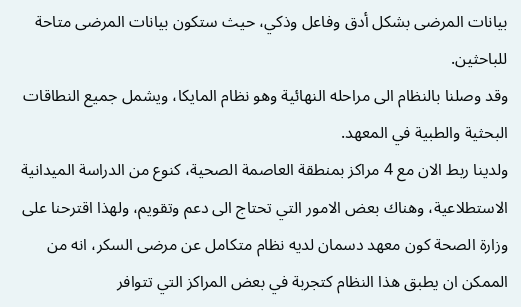بيانات المرضى بشكل أدق وفاعل وذكي، حيث ستكون بيانات المرضى متاحة للباحثين.
وقد وصلنا بالنظام الى مراحله النهائية وهو نظام المايكا، ويشمل جميع النطاقات البحثية والطبية في المعهد.
ولدينا ربط الان مع 4 مراكز بمنطقة العاصمة الصحية، كنوع من الدراسة الميدانية الاستطلاعية، وهناك بعض الامور التي تحتاج الى دعم وتقويم، ولهذا اقترحنا على وزارة الصحة كون معهد دسمان لديه نظام متكامل عن مرضى السكر، انه من الممكن ان يطبق هذا النظام كتجربة في بعض المراكز التي تتوافر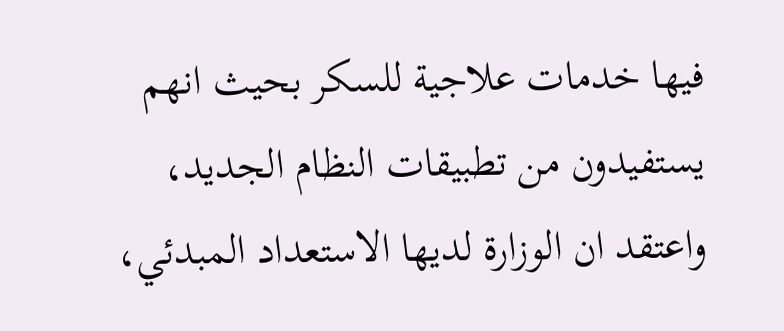فيها خدمات علاجية للسكر بحيث انهم يستفيدون من تطبيقات النظام الجديد، واعتقد ان الوزارة لديها الاستعداد المبدئي،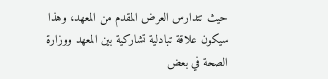حيث تتدارس العرض المقدم من المعهد، وهذا سيكون علاقة تبادلية تشاركية بين المعهد ووزارة الصحة في بعض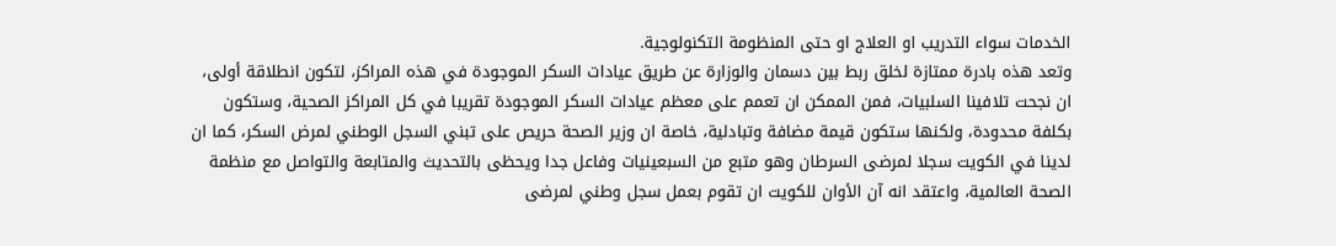الخدمات سواء التدريب او العلاج او حتى المنظومة التكنولوجية.
وتعد هذه بادرة ممتازة لخلق ربط بين دسمان والوزارة عن طريق عيادات السكر الموجودة في هذه المراكز، لتكون انطلاقة أولى، ان نجحت تلافينا السلبيات، فمن الممكن ان تعمم على معظم عيادات السكر الموجودة تقريبا في كل المراكز الصحية، وستكون بكلفة محدودة، ولكنها ستكون قيمة مضافة وتبادلية، خاصة ان وزير الصحة حريص على تبني السجل الوطني لمرض السكر، كما ان لدينا في الكويت سجلا لمرضى السرطان وهو متبع من السبعينيات وفاعل جدا ويحظى بالتحديث والمتابعة والتواصل مع منظمة الصحة العالمية، واعتقد انه آن الأوان للكويت ان تقوم بعمل سجل وطني لمرضى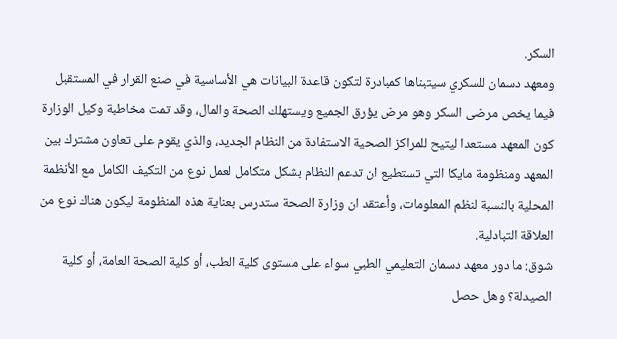السكر.
ومعهد دسمان للسكري سيتبناها كمبادرة لتكون قاعدة البيانات هي الأساسية في صنع القرار في المستقبل فيما يخص مرضى السكر وهو مرض يؤرق الجميع ويستهلك الصحة والمال، وقد تمت مخاطبة وكيل الوزارة كون المعهد مستعدا ليتيح للمراكز الصحية الاستفادة من النظام الجديد، والذي يقوم على تعاون مشترك بين المعهد ومنظومة مايكا التي تستطيع ان تدعم النظام بشكل متكامل لعمل نوع من التكيف الكامل مع الأنظمة المحلية بالنسبة لنظم المعلومات، وأعتقد ان وزارة الصحة ستدرس بعناية هذه المنظومة ليكون هناك نوع من العلاقة التبادلية.
شوق: ما دور معهد دسمان التعليمي الطبي سواء على مستوى كلية الطب، أو كلية الصحة العامة، أو كلية الصيدلة؟ وهل حصل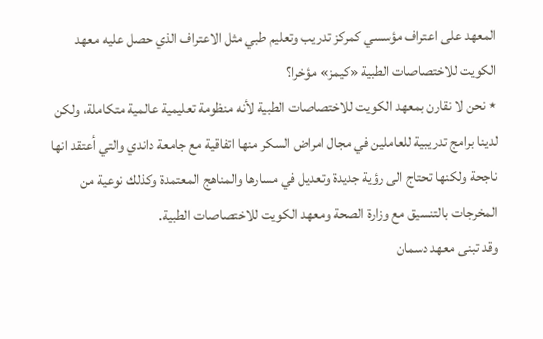المعهد على اعتراف مؤسسي كمركز تدريب وتعليم طبي مثل الاعتراف الذي حصل عليه معهد الكويت للاختصاصات الطبية «كيمز» مؤخرا؟
٭ نحن لا نقارن بمعهد الكويت للاختصاصات الطبية لأنه منظومة تعليمية عالمية متكاملة، ولكن لدينا برامج تدريبية للعاملين في مجال امراض السكر منها اتفاقية مع جامعة داندي والتي أعتقد انها ناجحة ولكنها تحتاج الى رؤية جديدة وتعديل في مسارها والمناهج المعتمدة وكذلك نوعية من المخرجات بالتنسيق مع وزارة الصحة ومعهد الكويت للاختصاصات الطبية.
وقد تبنى معهد دسمان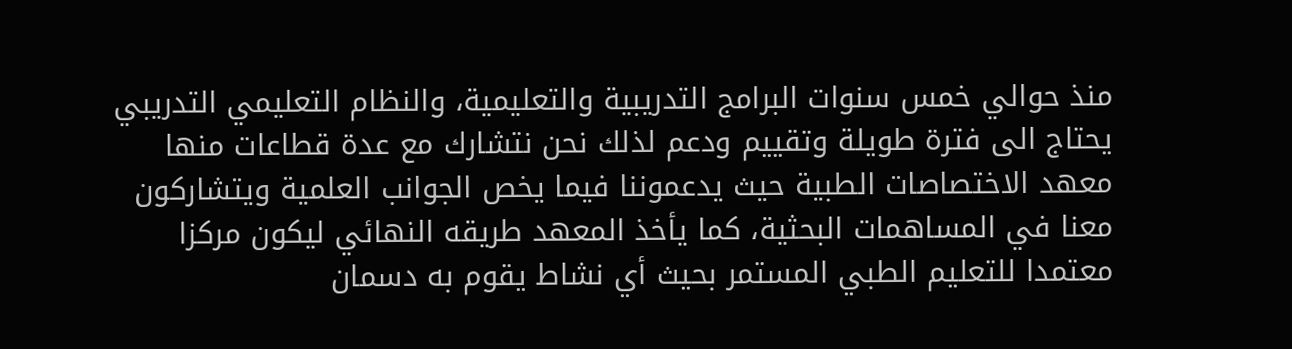منذ حوالي خمس سنوات البرامج التدريبية والتعليمية، والنظام التعليمي التدريبي يحتاج الى فترة طويلة وتقييم ودعم لذلك نحن نتشارك مع عدة قطاعات منها معهد الاختصاصات الطبية حيث يدعموننا فيما يخص الجوانب العلمية ويتشاركون معنا في المساهمات البحثية، كما يأخذ المعهد طريقه النهائي ليكون مركزا معتمدا للتعليم الطبي المستمر بحيث أي نشاط يقوم به دسمان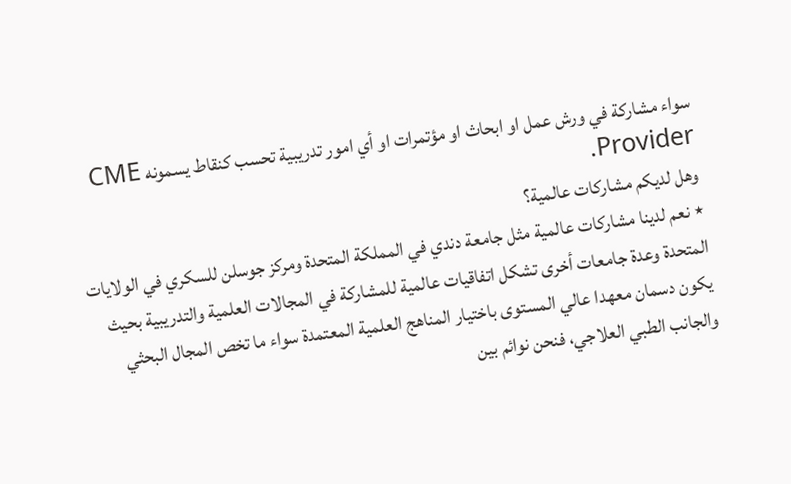سواء مشاركة في ورش عمل او ابحاث او مؤتمرات او أي امور تدريبية تحسب كنقاط يسمونه CME Provider.
وهل لديكم مشاركات عالمية؟
٭ نعم لدينا مشاركات عالمية مثل جامعة دندي في المملكة المتحدة ومركز جوسلن للسكري في الولايات المتحدة وعدة جامعات أخرى تشكل اتفاقيات عالمية للمشاركة في المجالات العلمية والتدريبية بحيث يكون دسمان معهدا عالي المستوى باختيار المناهج العلمية المعتمدة سواء ما تخص المجال البحثي والجانب الطبي العلاجي، فنحن نوائم بين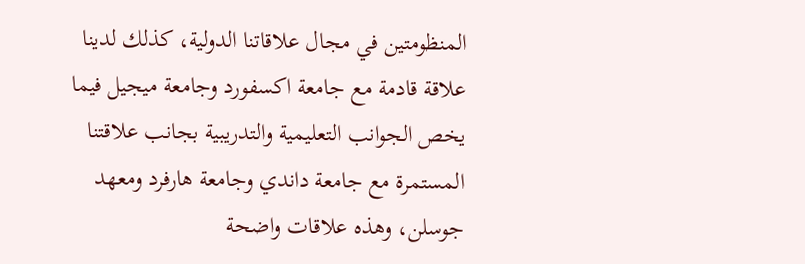المنظومتين في مجال علاقاتنا الدولية، كذلك لدينا علاقة قادمة مع جامعة اكسفورد وجامعة ميجيل فيما يخص الجوانب التعليمية والتدريبية بجانب علاقتنا المستمرة مع جامعة داندي وجامعة هارفرد ومعهد جوسلن، وهذه علاقات واضحة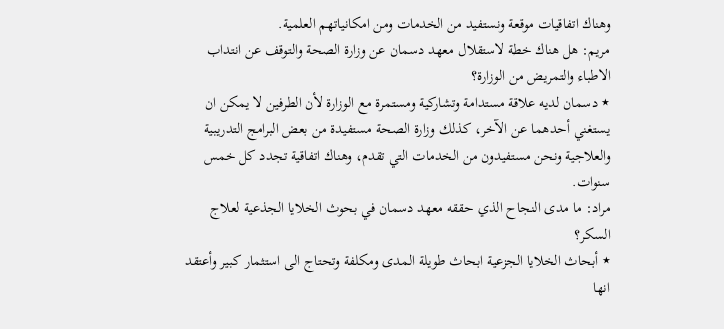وهناك اتفاقيات موقعة ونستفيد من الخدمات ومن امكانياتهم العلمية.
مريم: هل هناك خطة لاستقلال معهد دسمان عن وزارة الصحة والتوقف عن انتداب الاطباء والتمريض من الوزارة؟
٭ دسمان لديه علاقة مستدامة وتشاركية ومستمرة مع الوزارة لأن الطرفين لا يمكن ان يستغني أحدهما عن الآخر، كذلك وزارة الصحة مستفيدة من بعض البرامج التدريبية والعلاجية ونحن مستفيدون من الخدمات التي تقدم، وهناك اتفاقية تجدد كل خمس سنوات.
مراد: ما مدى النجاح الذي حققه معهد دسمان في بحوث الخلايا الجذعية لعلاج السكر؟
٭ أبحاث الخلايا الجزعية ابحاث طويلة المدى ومكلفة وتحتاج الى استثمار كبير وأعتقد انها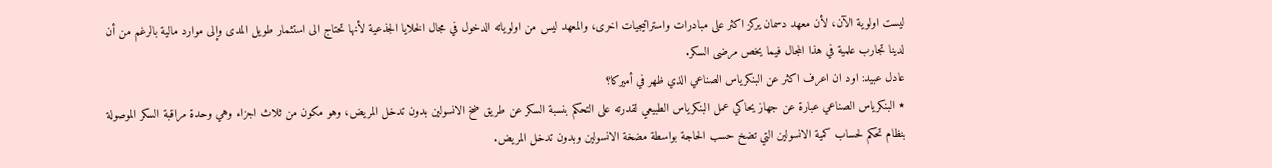ليست اولوية الآن، لأن معهد دسمان يركز اكثر على مبادرات واستراتيجيات اخرى، والمعهد ليس من اولوياته الدخول في مجال الخلايا الجذعية لأنها تحتاج الى استثمار طويل المدى وإلى موارد مالية بالرغم من أن لدينا تجارب علمية في هذا المجال فيما يخص مرضى السكر.
عادل عبيد: اود ان اعرف اكثر عن البنكرياس الصناعي الذي ظهر في أميركا؟
٭ البنكرياس الصناعي عبارة عن جهاز يحاكي عمل البنكرياس الطبيعي لقدرته على التحكم بنسبة السكر عن طريق ضخ الانسولين بدون تدخل المريض، وهو مكون من ثلاث اجزاء وهي وحدة مراقبة السكر الموصولة بنظام تحكم لحساب كمية الانسولين التي تضخ حسب الحاجة بواسطة مضخة الانسولين وبدون تدخل المريض.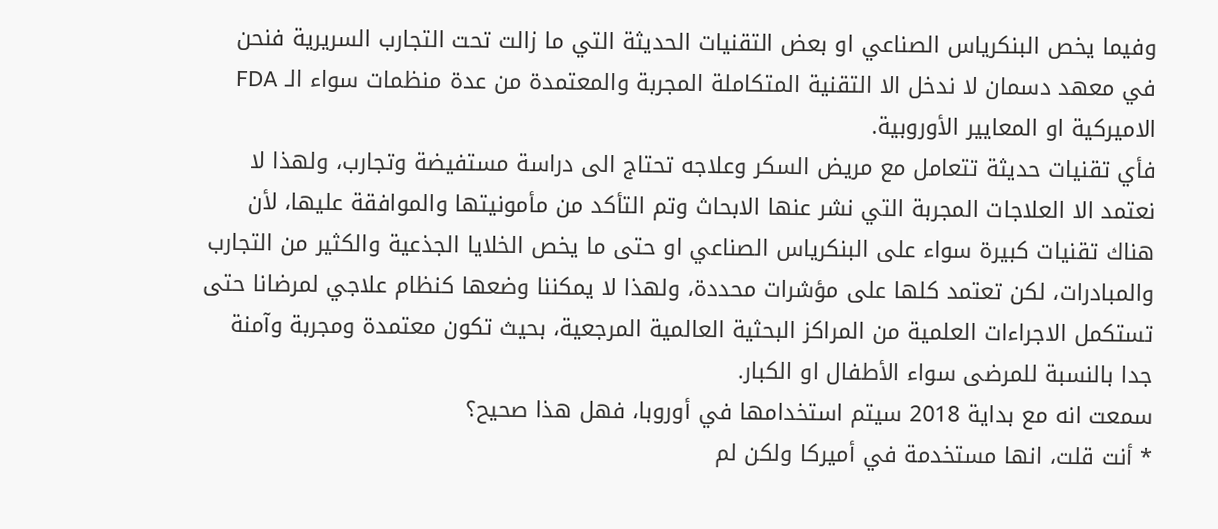وفيما يخص البنكرياس الصناعي او بعض التقنيات الحديثة التي ما زالت تحت التجارب السريرية فنحن في معهد دسمان لا ندخل الا التقنية المتكاملة المجربة والمعتمدة من عدة منظمات سواء الـ FDA الاميركية او المعايير الأوروبية.
فأي تقنيات حديثة تتعامل مع مريض السكر وعلاجه تحتاج الى دراسة مستفيضة وتجارب، ولهذا لا نعتمد الا العلاجات المجربة التي نشر عنها الابحاث وتم التأكد من مأمونيتها والموافقة عليها، لأن هناك تقنيات كبيرة سواء على البنكرياس الصناعي او حتى ما يخص الخلايا الجذعية والكثير من التجارب والمبادرات، لكن تعتمد كلها على مؤشرات محددة، ولهذا لا يمكننا وضعها كنظام علاجي لمرضانا حتى تستكمل الاجراءات العلمية من المراكز البحثية العالمية المرجعية، بحيث تكون معتمدة ومجربة وآمنة جدا بالنسبة للمرضى سواء الأطفال او الكبار.
سمعت انه مع بداية 2018 سيتم استخدامها في أوروبا، فهل هذا صحيح؟
٭ أنت قلت، انها مستخدمة في أميركا ولكن لم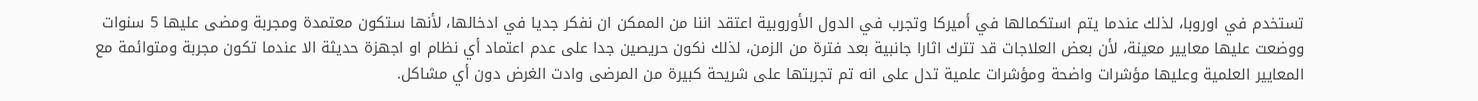تستخدم في اوروبا، لذلك عندما يتم استكمالها في أميركا وتجرب في الدول الأوروبية اعتقد اننا من الممكن ان نفكر جديا في ادخالها، لأنها ستكون معتمدة ومجربة ومضى عليها 5 سنوات ووضعت عليها معايير معينة، لأن بعض العلاجات قد تترك اثارا جانبية بعد فترة من الزمن، لذلك نكون حريصين جدا على عدم اعتماد أي نظام او اجهزة حديثة الا عندما تكون مجربة ومتوائمة مع المعايير العلمية وعليها مؤشرات واضحة ومؤشرات علمية تدل على انه تم تجربتها على شريحة كبيرة من المرضى وادت الغرض دون أي مشاكل.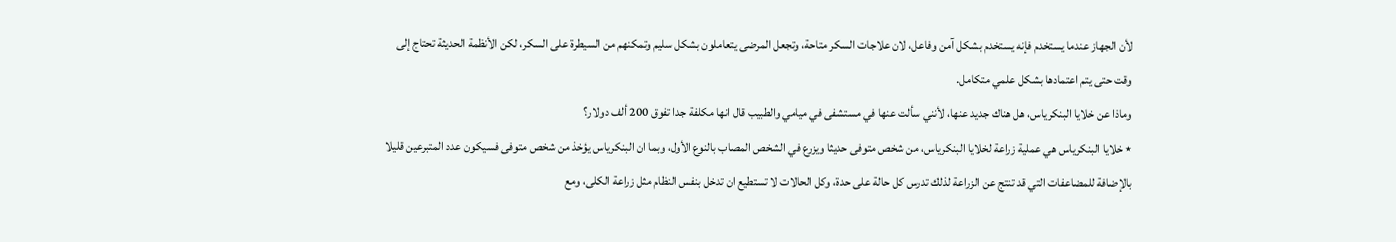لأن الجهاز عندما يستخدم فإنه يستخدم بشكل آمن وفاعل، لان علاجات السكر متاحة، وتجعل المرضى يتعاملون بشكل سليم وتمكنهم من السيطرة على السكر، لكن الأنظمة الحديثة تحتاج إلى وقت حتى يتم اعتمادها بشكل علمي متكامل.
وماذا عن خلايا البنكرياس، هل هناك جديد عنها، لأنني سألت عنها في مستشفى في ميامي والطبيب قال انها مكلفة جدا تفوق 200 ألف دولار؟
٭ خلايا البنكرياس هي عملية زراعة لخلايا البنكرياس، من شخص متوفى حديثا ويزرع في الشخص المصاب بالنوع الأول، وبما ان البنكرياس يؤخذ من شخص متوفى فسيكون عدد المتبرعين قليلا بالإضافة للمضاعفات التي قد تنتج عن الزراعة لذلك تدرس كل حالة على حدة، وكل الحالات لا تستطيع ان تدخل بنفس النظام مثل زراعة الكلى، ومع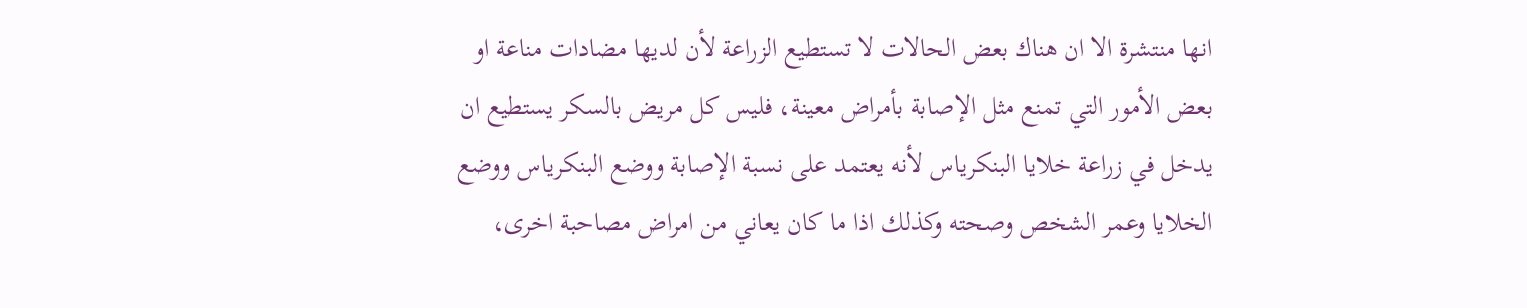انها منتشرة الا ان هناك بعض الحالات لا تستطيع الزراعة لأن لديها مضادات مناعة او بعض الأمور التي تمنع مثل الإصابة بأمراض معينة، فليس كل مريض بالسكر يستطيع ان يدخل في زراعة خلايا البنكرياس لأنه يعتمد على نسبة الإصابة ووضع البنكرياس ووضع الخلايا وعمر الشخص وصحته وكذلك اذا ما كان يعاني من امراض مصاحبة اخرى،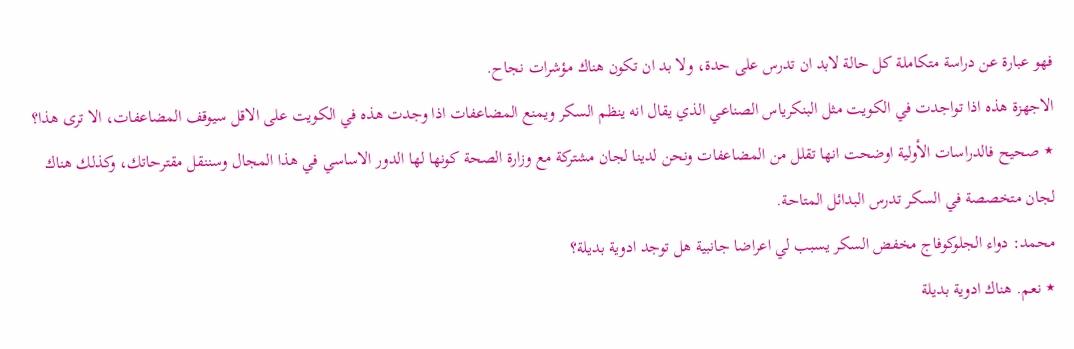فهو عبارة عن دراسة متكاملة كل حالة لابد ان تدرس على حدة، ولا بد ان تكون هناك مؤشرات نجاح.
الاجهزة هذه اذا تواجدت في الكويت مثل البنكرياس الصناعي الذي يقال انه ينظم السكر ويمنع المضاعفات اذا وجدت هذه في الكويت على الاقل سيوقف المضاعفات، الا ترى هذا؟
٭ صحيح فالدراسات الأولية اوضحت انها تقلل من المضاعفات ونحن لدينا لجان مشتركة مع وزارة الصحة كونها لها الدور الاساسي في هذا المجال وسننقل مقترحاتك، وكذلك هناك لجان متخصصة في السكر تدرس البدائل المتاحة.
محمد: دواء الجلوكوفاج مخفض السكر يسبب لي اعراضا جانبية هل توجد ادوية بديلة؟
٭ نعم. هناك ادوية بديلة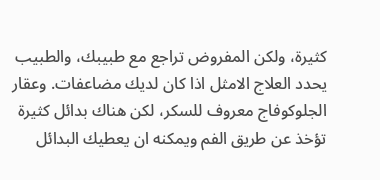كثيرة، ولكن المفروض تراجع مع طبيبك، والطبيب يحدد العلاج الامثل اذا كان لديك مضاعفات. وعقار الجلوكوفاج معروف للسكر، لكن هناك بدائل كثيرة تؤخذ عن طريق الفم ويمكنه ان يعطيك البدائل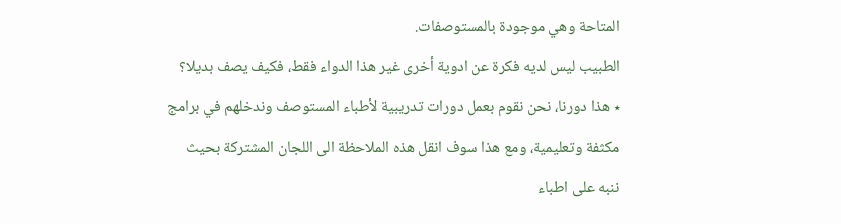المتاحة وهي موجودة بالمستوصفات.
الطبيب ليس لديه فكرة عن ادوية أخرى غير هذا الدواء فقط، فكيف يصف بديلا؟
٭ هذا دورنا، نحن نقوم بعمل دورات تدريبية لأطباء المستوصف وندخلهم في برامج مكثفة وتعليمية، ومع هذا سوف انقل هذه الملاحظة الى اللجان المشتركة بحيث ننبه على اطباء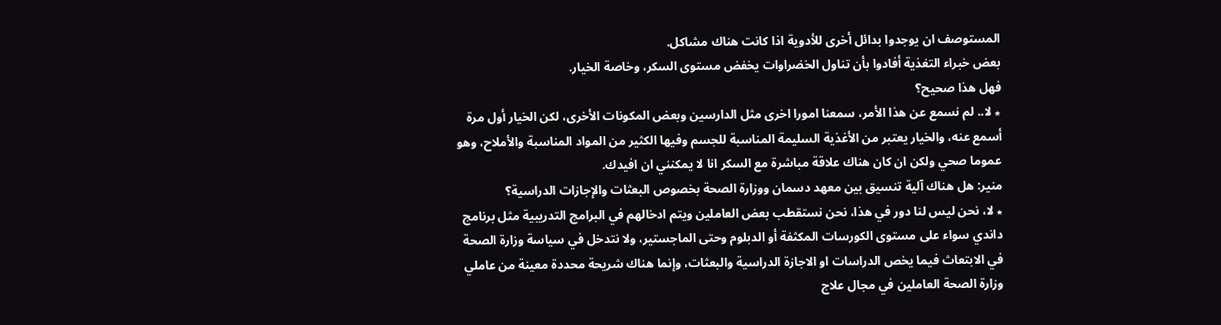المستوصف ان يوجدوا بدائل أخرى للأدوية اذا كانت هناك مشاكل.
بعض خبراء التغذية أفادوا بأن تناول الخضراوات يخفض مستوى السكر، وخاصة الخيار.
فهل هذا صحيح؟
٭ لا.. لم نسمع عن هذا الأمر، سمعنا امورا اخرى مثل الدارسين وبعض المكونات الأخرى، لكن الخيار أول مرة أسمع عنه، والخيار يعتبر من الأغذية السليمة المناسبة للجسم وفيها الكثير من المواد المناسبة والأملاح، وهو عموما صحي ولكن ان كان هناك علاقة مباشرة مع السكر انا لا يمكنني ان افيدك.
منير: هل هناك آلية تنسيق بين معهد دسمان ووزارة الصحة بخصوص البعثات والإجازات الدراسية؟
٭ لا، نحن ليس لنا دور في هذا، نحن نستقطب بعض العاملين ويتم ادخالهم في البرامج التدريبية مثل برنامج داندي سواء على مستوى الكورسات المكثفة أو الدبلوم وحتى الماجستير، ولا نتدخل في سياسة وزارة الصحة في الابتعاث فيما يخص الدراسات او الاجازة الدراسية والبعثات، وإنما هناك شريحة محددة معينة من عاملي وزارة الصحة العاملين في مجال علاج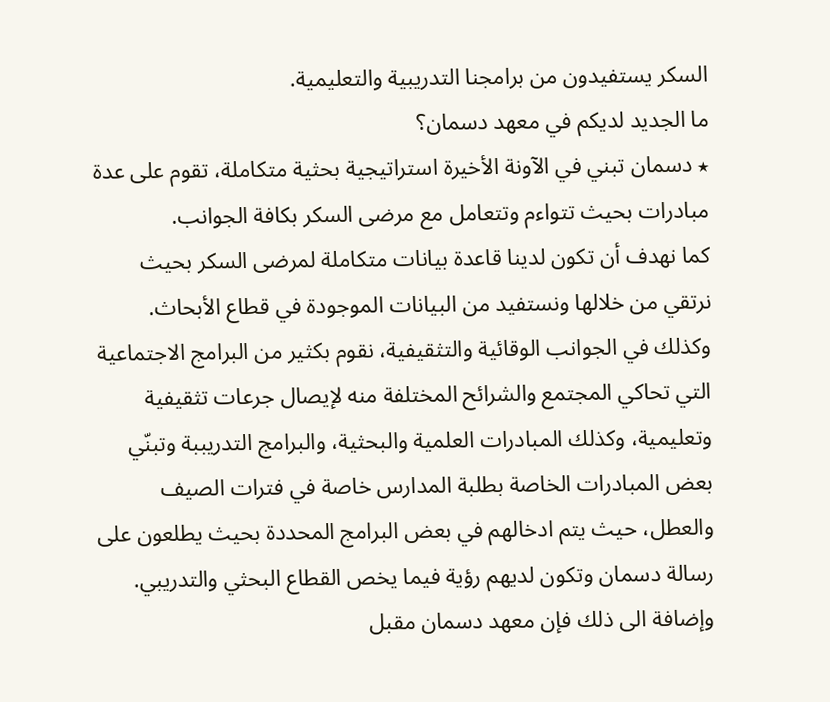السكر يستفيدون من برامجنا التدريبية والتعليمية.
ما الجديد لديكم في معهد دسمان؟
٭ دسمان تبني في الآونة الأخيرة استراتيجية بحثية متكاملة، تقوم على عدة مبادرات بحيث تتواءم وتتعامل مع مرضى السكر بكافة الجوانب.
كما نهدف أن تكون لدينا قاعدة بيانات متكاملة لمرضى السكر بحيث نرتقي من خلالها ونستفيد من البيانات الموجودة في قطاع الأبحاث.
وكذلك في الجوانب الوقائية والتثقيفية، نقوم بكثير من البرامج الاجتماعية التي تحاكي المجتمع والشرائح المختلفة منه لإيصال جرعات تثقيفية وتعليمية، وكذلك المبادرات العلمية والبحثية، والبرامج التدريببة وتبنّي بعض المبادرات الخاصة بطلبة المدارس خاصة في فترات الصيف والعطل، حيث يتم ادخالهم في بعض البرامج المحددة بحيث يطلعون على رسالة دسمان وتكون لديهم رؤية فيما يخص القطاع البحثي والتدريبي.
وإضافة الى ذلك فإن معهد دسمان مقبل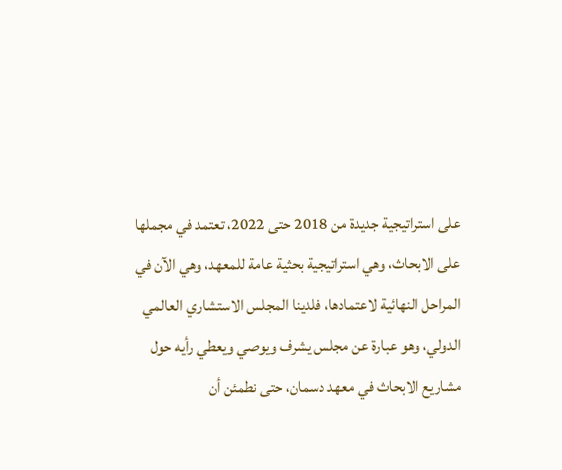على استراتيجية جديدة من 2018 حتى 2022، تعتمد في مجملها على الابحاث، وهي استراتيجية بحثية عامة للمعهد، وهي الآن في المراحل النهائية لاعتمادها، فلدينا المجلس الاستشاري العالمي الدولي، وهو عبارة عن مجلس يشرف ويوصي ويعطي رأيه حول مشاريع الابحاث في معهد دسمان، حتى نطمئن أن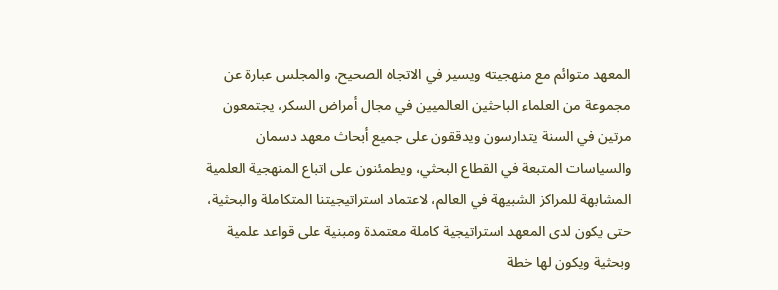المعهد متوائم مع منهجيته ويسير في الاتجاه الصحيح، والمجلس عبارة عن مجموعة من العلماء الباحثين العالميين في مجال أمراض السكر، يجتمعون مرتين في السنة يتدارسون ويدققون على جميع أبحاث معهد دسمان والسياسات المتبعة في القطاع البحثي، ويطمئنون على اتباع المنهجية العلمية المشابهة للمراكز الشبيهة في العالم، لاعتماد استراتيجيتنا المتكاملة والبحثية، حتى يكون لدى المعهد استراتيجية كاملة معتمدة ومبنية على قواعد علمية وبحثية ويكون لها خطة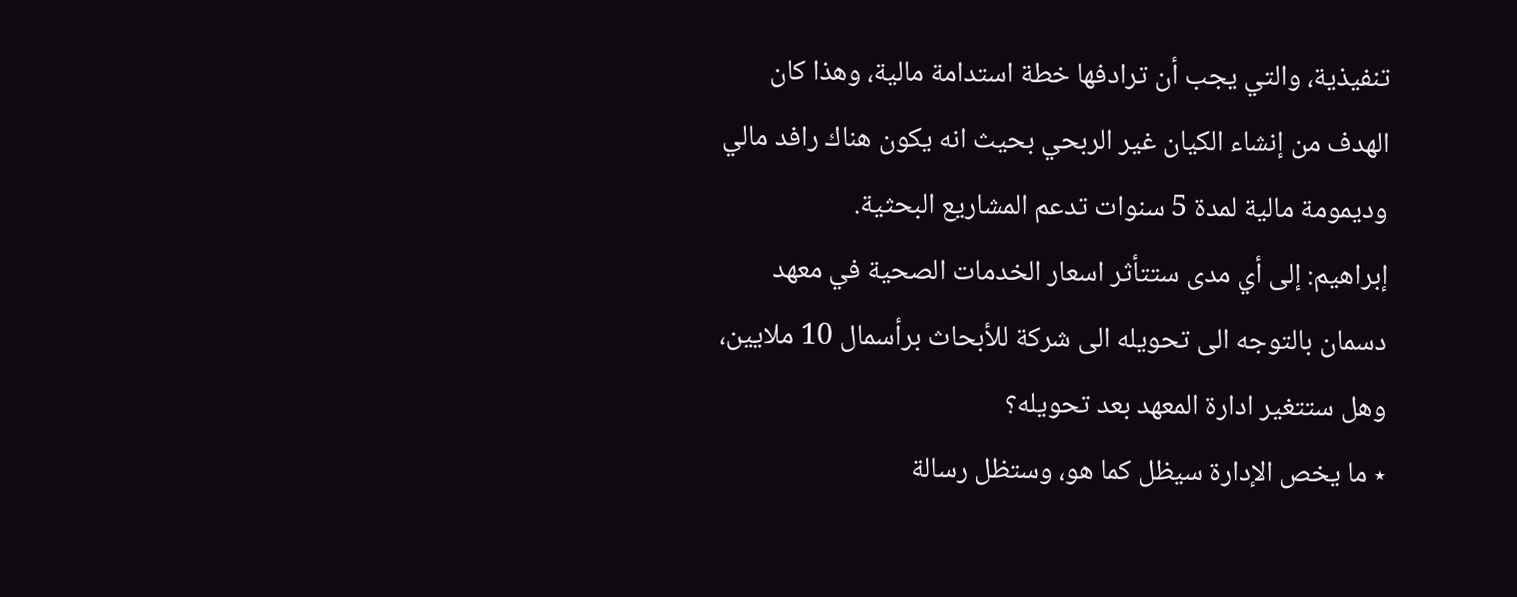تنفيذية، والتي يجب أن ترادفها خطة استدامة مالية، وهذا كان الهدف من إنشاء الكيان غير الربحي بحيث انه يكون هناك رافد مالي وديمومة مالية لمدة 5 سنوات تدعم المشاريع البحثية.
إبراهيم: إلى أي مدى ستتأثر اسعار الخدمات الصحية في معهد دسمان بالتوجه الى تحويله الى شركة للأبحاث برأسمال 10 ملايين، وهل ستتغير ادارة المعهد بعد تحويله؟
٭ ما يخص الإدارة سيظل كما هو، وستظل رسالة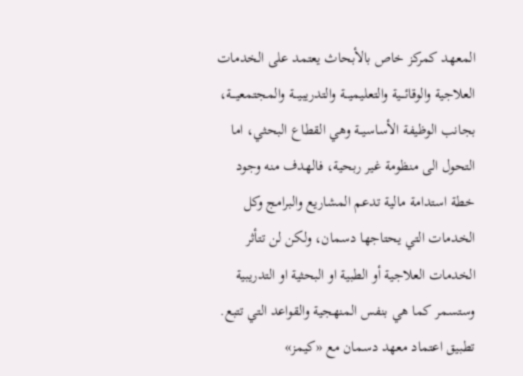المعهد كمركز خاص بالأبحاث يعتمد على الخدمات العلاجية والوقائـــية والتعليميـــة والتدريبيـــة والمجتمعيـــة، بجانب الوظيفة الأساسيــة وهي القطاع البحثي، اما التحول الى منظومة غير ربحية، فالهدف منه وجود خطة استدامة مالية تدعم المشاريع والبرامج وكل الخدمات التي يحتاجها دسمان، ولكن لن تتأثر الخدمات العلاجية أو الطبية او البحثية او التدريبية وستسمر كما هي بنفس المنهجية والقواعد التي تتبع.
تطبيق اعتماد معهد دسمان مع «كيمز»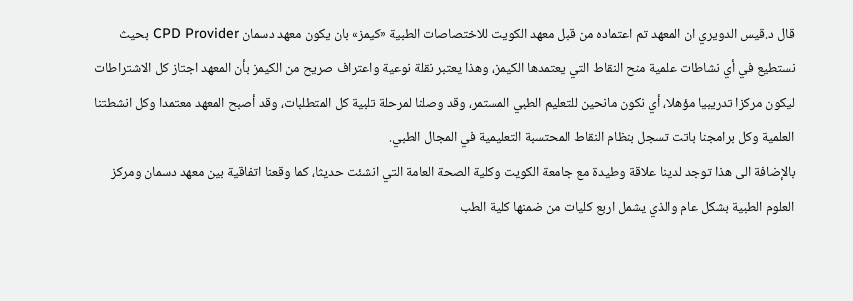قال د.قيس الدويري ان المعهد تم اعتماده من قبل معهد الكويت للاختصاصات الطبية «كيمز» بان يكون معهد دسمان CPD Provider بحيث نستطيع في أي نشاطات علمية منح النقاط التي يعتمدها الكيمز، وهذا يعتبر نقلة نوعية واعتراف صريح من الكيمز بأن المعهد اجتاز كل الاشتراطات ليكون مركزا تدريبيا مؤهلا، أي نكون مانحين للتعليم الطبي المستمر، وقد وصلنا لمرحلة تلبية كل المتطلبات، وقد أصبح المعهد معتمدا وكل انشطتنا العلمية وكل برامجنا باتت تسجل بنظام النقاط المحتسبة التعليمية في المجال الطبي.
بالإضافة الى هذا توجد لدينا علاقة وطيدة مع جامعة الكويت وكلية الصحة العامة التي انشئت حديثا، كما وقعنا اتفاقية بين معهد دسمان ومركز العلوم الطبية بشكل عام والذي يشمل اربع كليات من ضمنها كلية الطب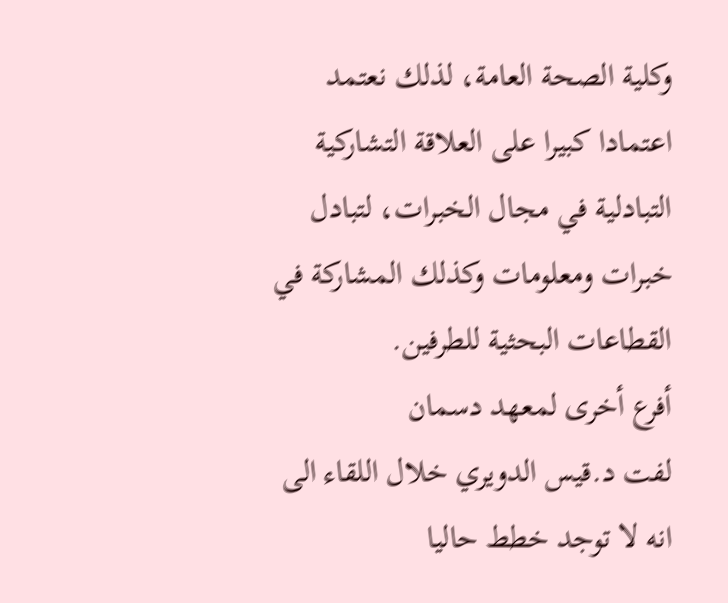وكلية الصحة العامة، لذلك نعتمد اعتمادا كبيرا على العلاقة التشاركية التبادلية في مجال الخبرات، لتبادل خبرات ومعلومات وكذلك المشاركة في القطاعات البحثية للطرفين.
أفرع أخرى لمعهد دسمان
لفت د.قيس الدويري خلال اللقاء الى انه لا توجد خطط حاليا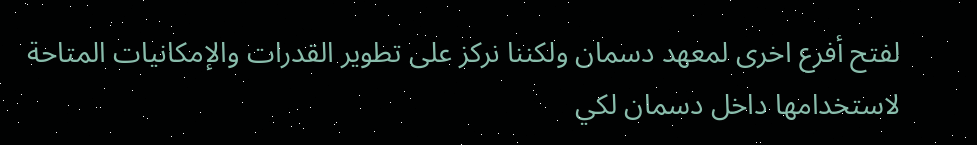لفتح أفرع اخرى لمعهد دسمان ولكننا نركز على تطوير القدرات والإمكانيات المتاحة لاستخدامها داخل دسمان لكي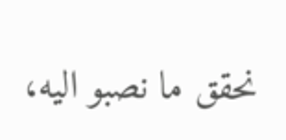نحقق ما نصبو اليه،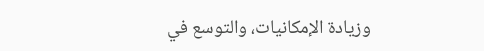وزيادة الإمكانيات، والتوسع في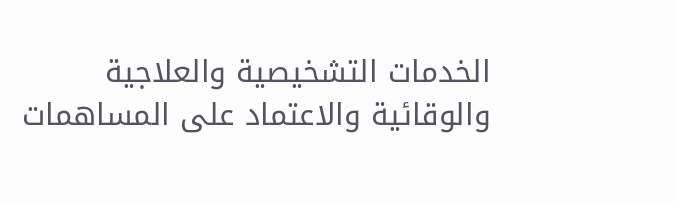الخدمات التشخيصية والعلاجية والوقائية والاعتماد على المساهمات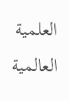العلمية العالمية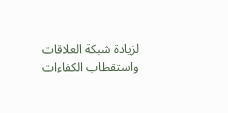لزيادة شبكة العلاقات واستقطاب الكفاءات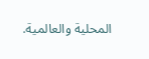المحلية والعالمية.